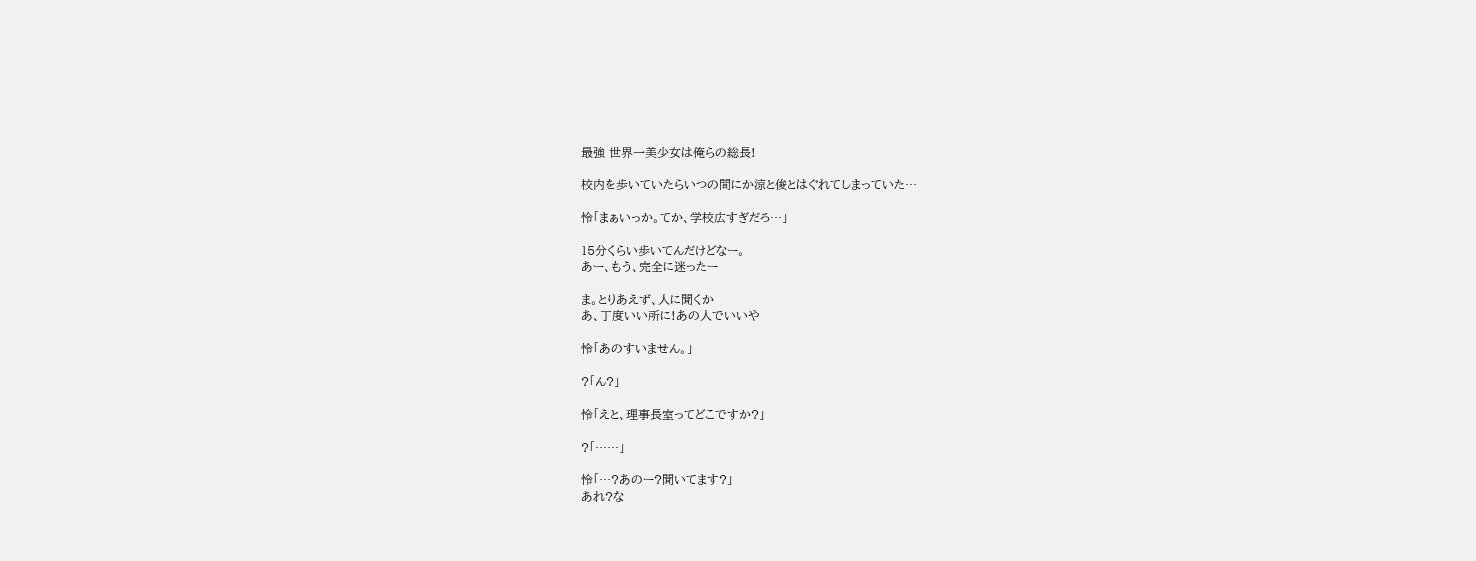最強 世界一美少女は俺らの総長!

校内を歩いていたらいつの間にか涼と俊とはぐれてしまっていた…

怜「まぁいっか。てか、学校広すぎだろ…」

15分くらい歩いてんだけどなー。
あー、もう、完全に迷ったー

ま。とりあえず、人に聞くか
あ、丁度いい所に!あの人でいいや

怜「あのすいません。」

?「ん?」

怜「えと、理事長室ってどこですか?」

?「……」

怜「…?あのー?聞いてます?」
あれ?な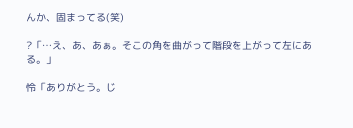んか、固まってる(笑)

?「…え、あ、あぁ。そこの角を曲がって階段を上がって左にある。」

怜「ありがとう。じ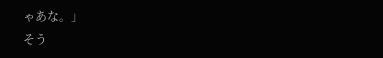ゃあな。」
そう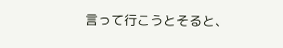言って行こうとそると、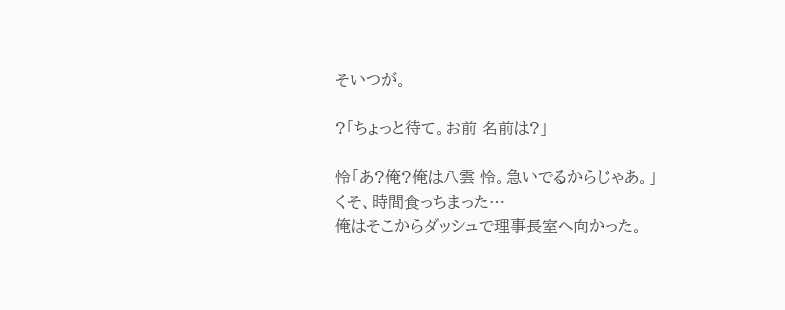そいつが。

?「ちょっと待て。お前 名前は?」

怜「あ?俺?俺は八雲 怜。急いでるからじゃあ。」
くそ、時間食っちまった…
俺はそこからダッシュで理事長室へ向かった。